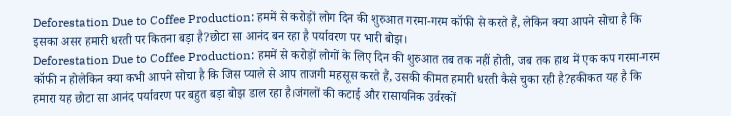Deforestation Due to Coffee Production: हममें से करोड़ों लोग दिन की शुरुआत गरमा-गरम कॉफी से करते हैं, लेकिन क्या आपने सोचा है कि इसका असर हमारी धरती पर कितना बड़ा है?छोटा सा आनंद बन रहा है पर्यावरण पर भारी बोझ।
Deforestation Due to Coffee Production: हममें से करोड़ों लोगों के लिए दिन की शुरुआत तब तक नहीं होती, जब तक हाथ में एक कप गरमा-गरम कॉफी न होलेकिन क्या कभी आपने सोचा है कि जिस प्याले से आप ताजगी महसूस करते हैं, उसकी कीमत हमारी धरती कैसे चुका रही है?हकीकत यह है कि हमारा यह छोटा सा आनंद पर्यावरण पर बहुत बड़ा बोझ डाल रहा है।जंगलों की कटाई और रासायनिक उर्वरकों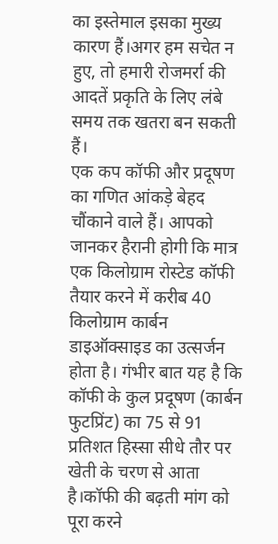का इस्तेमाल इसका मुख्य कारण हैं।अगर हम सचेत न हुए, तो हमारी रोजमर्रा की आदतें प्रकृति के लिए लंबे समय तक खतरा बन सकती हैं।
एक कप कॉफी और प्रदूषण का गणित आंकड़े बेहद चौंकाने वाले हैं। आपको जानकर हैरानी होगी कि मात्र एक किलोग्राम रोस्टेड कॉफी तैयार करने में करीब 40 किलोग्राम कार्बन डाइऑक्साइड का उत्सर्जन होता है। गंभीर बात यह है कि कॉफी के कुल प्रदूषण (कार्बन फुटप्रिंट) का 75 से 91 प्रतिशत हिस्सा सीधे तौर पर खेती के चरण से आता है।कॉफी की बढ़ती मांग को पूरा करने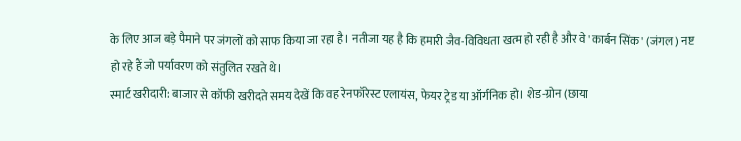के लिए आज बड़े पैमाने पर जंगलों को साफ किया जा रहा है। नतीजा यह है कि हमारी जैव-विविधता खत्म हो रही है और वे 'कार्बन सिंक' (जंगल) नष्ट हो रहे हैं जो पर्यावरण को संतुलित रखते थे।
स्मार्ट खरीदारी: बाजार से कॉफी खरीदते समय देखें कि वह रेनफॉरेस्ट एलायंस, फेयर ट्रेड या ऑर्गनिक हो। शेड-ग्रोन (छाया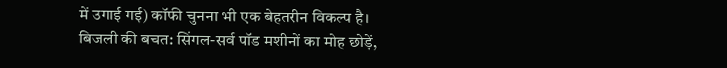में उगाई गई) कॉफी चुनना भी एक बेहतरीन विकल्प है।
बिजली की बचत: सिंगल-सर्व पॉड मशीनों का मोह छोड़ें,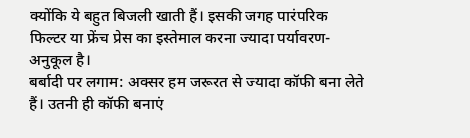क्योंकि ये बहुत बिजली खाती हैं। इसकी जगह पारंपरिक फिल्टर या फ्रेंच प्रेस का इस्तेमाल करना ज्यादा पर्यावरण-अनुकूल है।
बर्बादी पर लगाम: अक्सर हम जरूरत से ज्यादा कॉफी बना लेते हैं। उतनी ही कॉफी बनाएं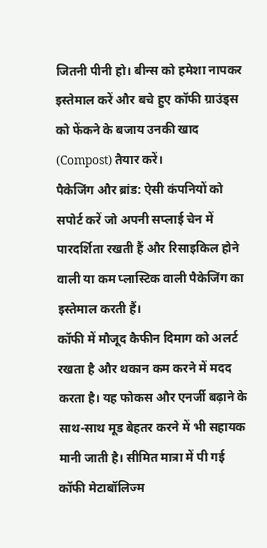जितनी पीनी हो। बीन्स को हमेशा नापकर इस्तेमाल करें और बचे हुए कॉफी ग्राउंड्स को फेंकने के बजाय उनकी खाद (Compost) तैयार करें।
पैकेजिंग और ब्रांड: ऐसी कंपनियों को सपोर्ट करें जो अपनी सप्लाई चेन में पारदर्शिता रखती हैं और रिसाइकिल होने वाली या कम प्लास्टिक वाली पैकेजिंग का इस्तेमाल करती हैं।
कॉफी में मौजूद कैफीन दिमाग को अलर्ट रखता है और थकान कम करने में मदद करता है। यह फोकस और एनर्जी बढ़ाने के साथ-साथ मूड बेहतर करने में भी सहायक मानी जाती है। सीमित मात्रा में पी गई कॉफी मेटाबॉलिज्म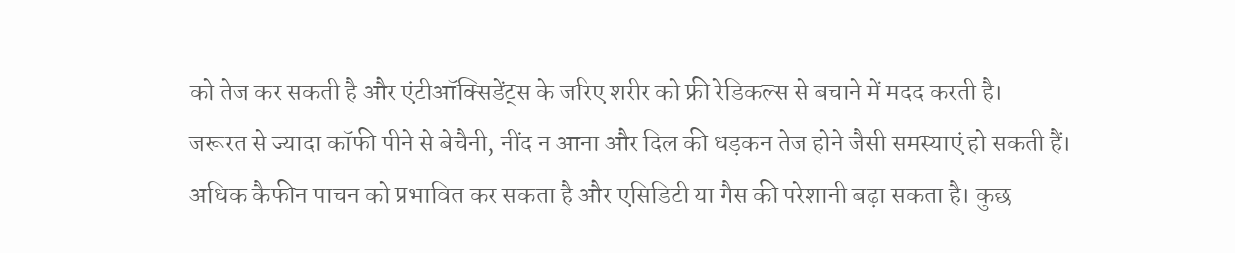को तेज कर सकती है और एंटीऑक्सिडेंट्स के जरिए शरीर को फ्री रेडिकल्स से बचाने में मदद करती है।
जरूरत से ज्यादा कॉफी पीने से बेचैनी, नींद न आना और दिल की धड़कन तेज होने जैसी समस्याएं हो सकती हैं। अधिक कैफीन पाचन को प्रभावित कर सकता है और एसिडिटी या गैस की परेशानी बढ़ा सकता है। कुछ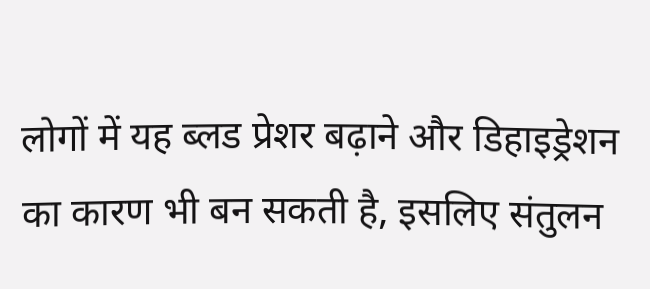लोगों में यह ब्लड प्रेशर बढ़ाने और डिहाइड्रेशन का कारण भी बन सकती है, इसलिए संतुलन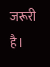जरूरी है।